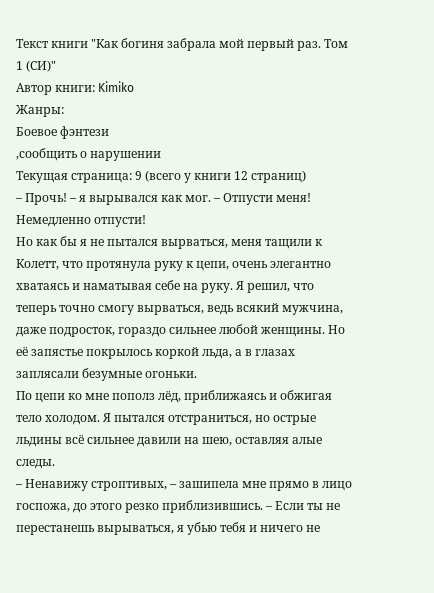Текст книги "Как богиня забрала мой первый раз. Том 1 (СИ)"
Автор книги: Kimiko
Жанры:
Боевое фэнтези
,сообщить о нарушении
Текущая страница: 9 (всего у книги 12 страниц)
– Прочь! – я вырывался как мог. – Отпусти меня! Немедленно отпусти!
Но как бы я не пытался вырваться, меня тащили к Колетт, что протянула руку к цепи, очень элегантно хватаясь и наматывая себе на руку. Я решил, что теперь точно смогу вырваться, ведь всякий мужчина, даже подросток, гораздо сильнее любой женщины. Но её запястье покрылось коркой льда, а в глазах заплясали безумные огоньки.
По цепи ко мне пополз лёд, приближаясь и обжигая тело холодом. Я пытался отстраниться, но острые льдины всё сильнее давили на шею, оставляя алые следы.
– Ненавижу строптивых, – зашипела мне прямо в лицо госпожа, до этого резко приблизившись. – Если ты не перестанешь вырываться, я убью тебя и ничего не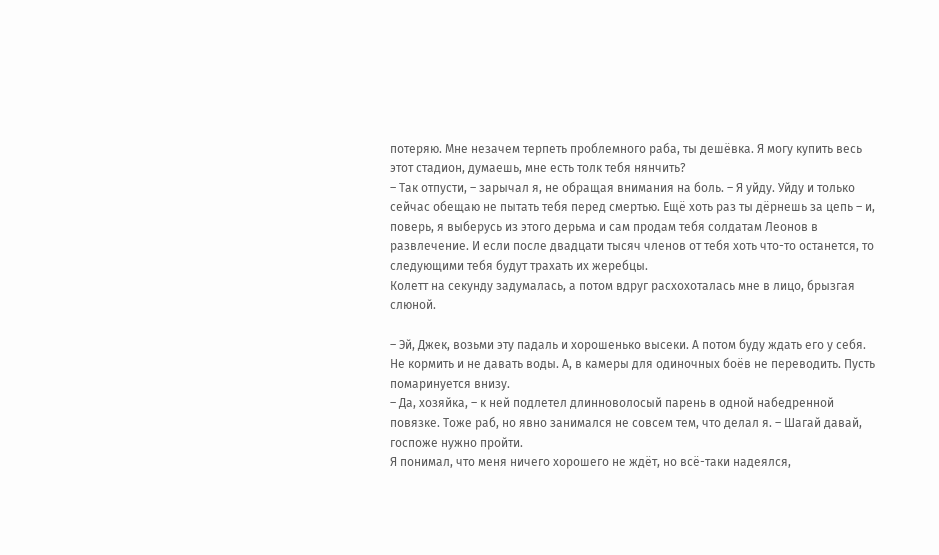потеряю. Мне незачем терпеть проблемного раба, ты дешёвка. Я могу купить весь этот стадион, думаешь, мне есть толк тебя нянчить?
– Так отпусти, – зарычал я, не обращая внимания на боль. – Я уйду. Уйду и только сейчас обещаю не пытать тебя перед смертью. Ещё хоть раз ты дёрнешь за цепь – и, поверь, я выберусь из этого дерьма и сам продам тебя солдатам Леонов в развлечение. И если после двадцати тысяч членов от тебя хоть что-то останется, то следующими тебя будут трахать их жеребцы.
Колетт на секунду задумалась, а потом вдруг расхохоталась мне в лицо, брызгая слюной.

– Эй, Джек, возьми эту падаль и хорошенько высеки. А потом буду ждать его у себя. Не кормить и не давать воды. А, в камеры для одиночных боёв не переводить. Пусть помаринуется внизу.
– Да, хозяйка, – к ней подлетел длинноволосый парень в одной набедренной повязке. Тоже раб, но явно занимался не совсем тем, что делал я. – Шагай давай, госпоже нужно пройти.
Я понимал, что меня ничего хорошего не ждёт, но всё-таки надеялся,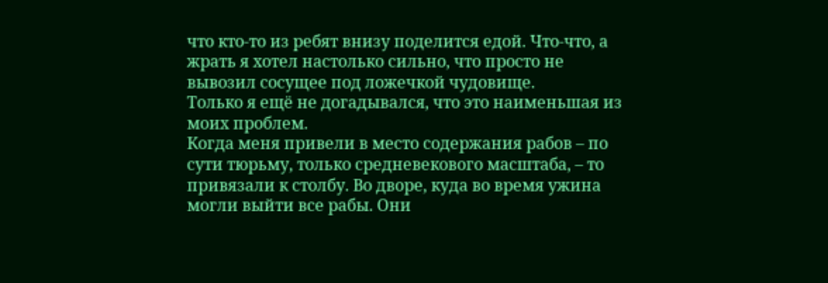что кто-то из ребят внизу поделится едой. Что-что, а жрать я хотел настолько сильно, что просто не вывозил сосущее под ложечкой чудовище.
Только я ещё не догадывался, что это наименьшая из моих проблем.
Когда меня привели в место содержания рабов – по сути тюрьму, только средневекового масштаба, – то привязали к столбу. Во дворе, куда во время ужина могли выйти все рабы. Они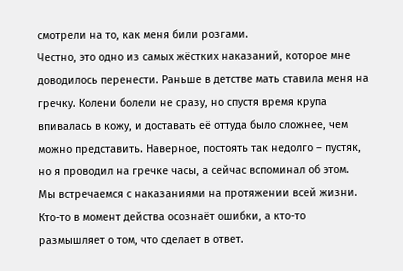смотрели на то, как меня били розгами.
Честно, это одно из самых жёстких наказаний, которое мне доводилось перенести. Раньше в детстве мать ставила меня на гречку. Колени болели не сразу, но спустя время крупа впивалась в кожу, и доставать её оттуда было сложнее, чем можно представить. Наверное, постоять так недолго – пустяк, но я проводил на гречке часы, а сейчас вспоминал об этом.
Мы встречаемся с наказаниями на протяжении всей жизни. Кто-то в момент действа осознаёт ошибки, а кто-то размышляет о том, что сделает в ответ.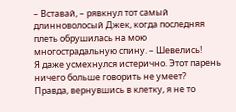– Вставай, – рявкнул тот самый длинноволосый Джек, когда последняя плеть обрушилась на мою многострадальную спину. – Шевелись!
Я даже усмехнулся истерично. Этот парень ничего больше говорить не умеет?
Правда, вернувшись в клетку, я не то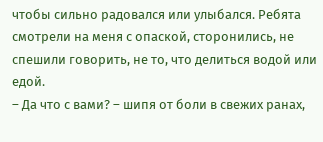чтобы сильно радовался или улыбался. Ребята смотрели на меня с опаской, сторонились, не спешили говорить, не то, что делиться водой или едой.
– Да что с вами? – шипя от боли в свежих ранах,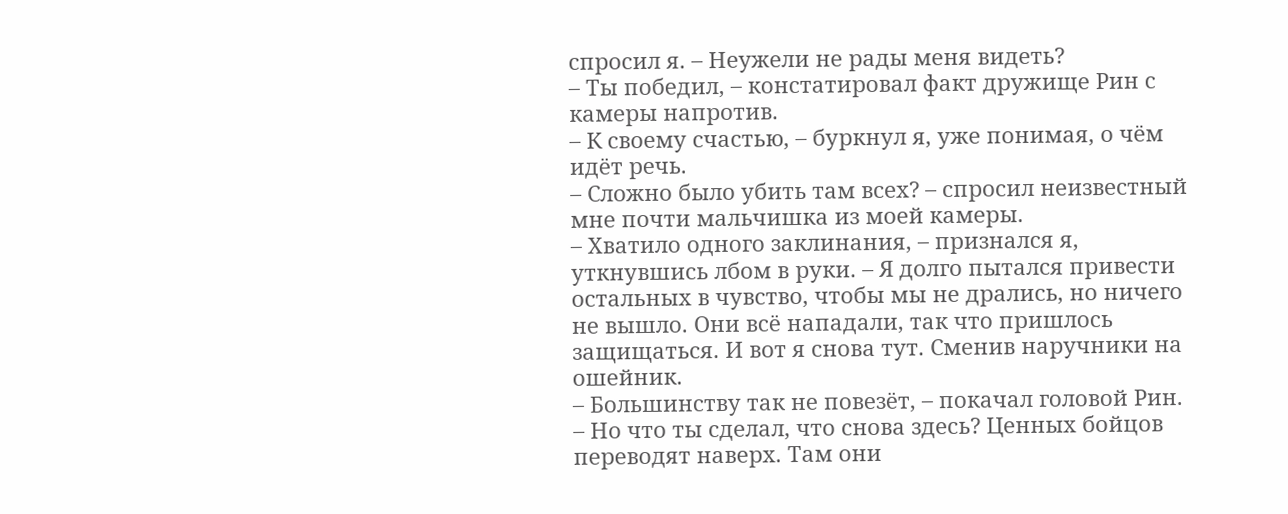спросил я. – Неужели не рады меня видеть?
– Ты победил, – констатировал факт дружище Рин с камеры напротив.
– К своему счастью, – буркнул я, уже понимая, о чём идёт речь.
– Сложно было убить там всех? – спросил неизвестный мне почти мальчишка из моей камеры.
– Хватило одного заклинания, – признался я, уткнувшись лбом в руки. – Я долго пытался привести остальных в чувство, чтобы мы не дрались, но ничего не вышло. Они всё нападали, так что пришлось защищаться. И вот я снова тут. Сменив наручники на ошейник.
– Большинству так не повезёт, – покачал головой Рин. – Но что ты сделал, что снова здесь? Ценных бойцов переводят наверх. Там они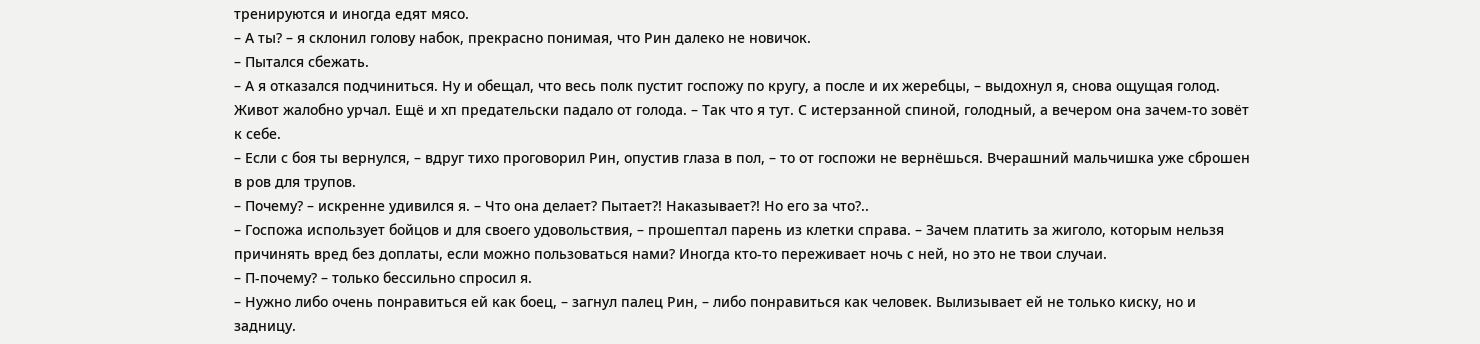тренируются и иногда едят мясо.
– А ты? – я склонил голову набок, прекрасно понимая, что Рин далеко не новичок.
– Пытался сбежать.
– А я отказался подчиниться. Ну и обещал, что весь полк пустит госпожу по кругу, а после и их жеребцы, – выдохнул я, снова ощущая голод. Живот жалобно урчал. Ещё и хп предательски падало от голода. – Так что я тут. С истерзанной спиной, голодный, а вечером она зачем-то зовёт к себе.
– Если с боя ты вернулся, – вдруг тихо проговорил Рин, опустив глаза в пол, – то от госпожи не вернёшься. Вчерашний мальчишка уже сброшен в ров для трупов.
– Почему? – искренне удивился я. – Что она делает? Пытает⁈ Наказывает⁈ Но его за что?..
– Госпожа использует бойцов и для своего удовольствия, – прошептал парень из клетки справа. – Зачем платить за жиголо, которым нельзя причинять вред без доплаты, если можно пользоваться нами? Иногда кто-то переживает ночь с ней, но это не твои случаи.
– П-почему? – только бессильно спросил я.
– Нужно либо очень понравиться ей как боец, – загнул палец Рин, – либо понравиться как человек. Вылизывает ей не только киску, но и задницу.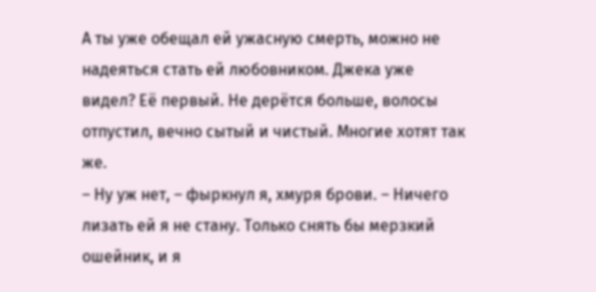А ты уже обещал ей ужасную смерть, можно не надеяться стать ей любовником. Джека уже видел? Её первый. Не дерётся больше, волосы отпустил, вечно сытый и чистый. Многие хотят так же.
– Ну уж нет, – фыркнул я, хмуря брови. – Ничего лизать ей я не стану. Только снять бы мерзкий ошейник, и я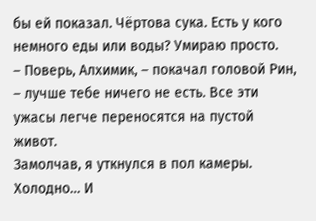бы ей показал. Чёртова сука. Есть у кого немного еды или воды? Умираю просто.
– Поверь, Алхимик, – покачал головой Рин, – лучше тебе ничего не есть. Все эти ужасы легче переносятся на пустой живот.
Замолчав, я уткнулся в пол камеры. Холодно… И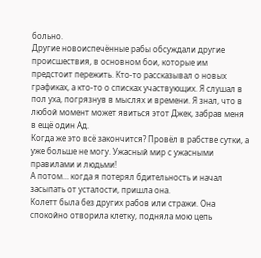больно.
Другие новоиспечённые рабы обсуждали другие происшествия, в основном бои, которые им предстоит пережить. Кто-то рассказывал о новых графиках, а кто-то о списках участвующих. Я слушал в пол уха, погрязнув в мыслях и времени. Я знал, что в любой момент может явиться этот Джек, забрав меня в ещё один Ад.
Когда же это всё закончится? Провёл в рабстве сутки, а уже больше не могу. Ужасный мир с ужасными правилами и людьми!
А потом… когда я потерял бдительность и начал засыпать от усталости, пришла она.
Колетт была без других рабов или стражи. Она спокойно отворила клетку, подняла мою цепь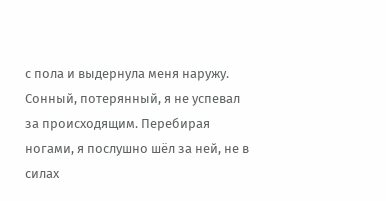с пола и выдернула меня наружу. Сонный, потерянный, я не успевал за происходящим. Перебирая ногами, я послушно шёл за ней, не в силах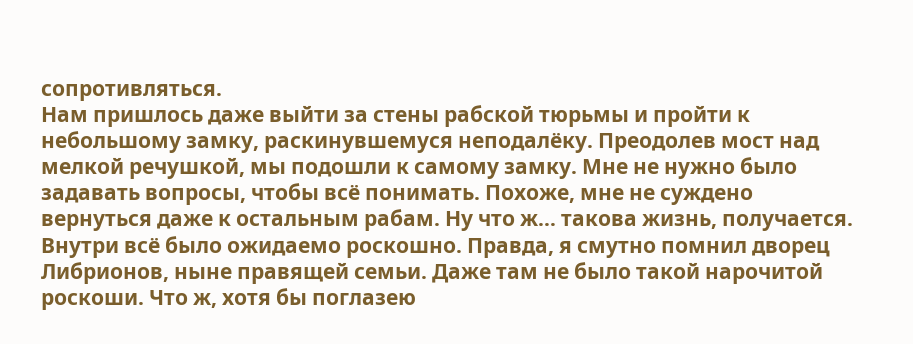сопротивляться.
Нам пришлось даже выйти за стены рабской тюрьмы и пройти к небольшому замку, раскинувшемуся неподалёку. Преодолев мост над мелкой речушкой, мы подошли к самому замку. Мне не нужно было задавать вопросы, чтобы всё понимать. Похоже, мне не суждено вернуться даже к остальным рабам. Ну что ж… такова жизнь, получается.
Внутри всё было ожидаемо роскошно. Правда, я смутно помнил дворец Либрионов, ныне правящей семьи. Даже там не было такой нарочитой роскоши. Что ж, хотя бы поглазею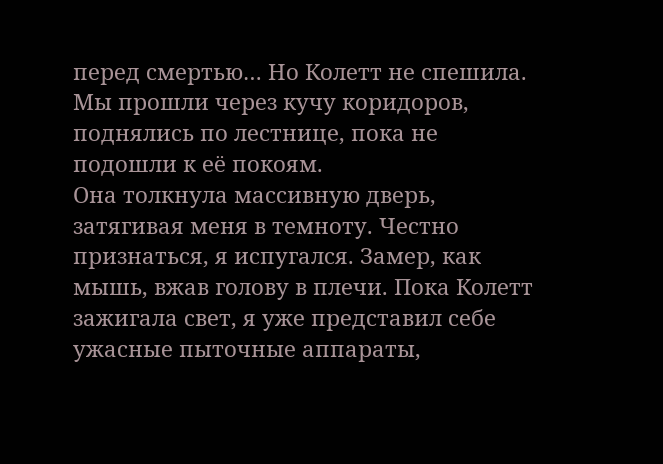перед смертью… Но Колетт не спешила. Мы прошли через кучу коридоров, поднялись по лестнице, пока не подошли к её покоям.
Она толкнула массивную дверь, затягивая меня в темноту. Честно признаться, я испугался. Замер, как мышь, вжав голову в плечи. Пока Колетт зажигала свет, я уже представил себе ужасные пыточные аппараты,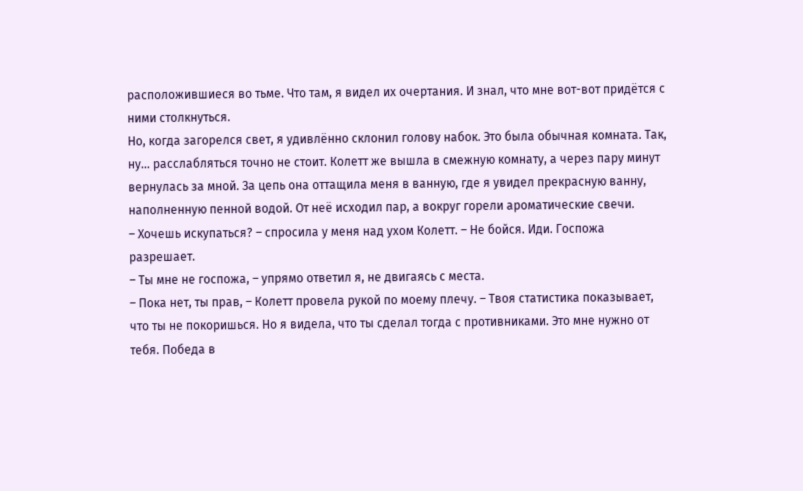расположившиеся во тьме. Что там, я видел их очертания. И знал, что мне вот-вот придётся с ними столкнуться.
Но, когда загорелся свет, я удивлённо склонил голову набок. Это была обычная комната. Так, ну… расслабляться точно не стоит. Колетт же вышла в смежную комнату, а через пару минут вернулась за мной. За цепь она оттащила меня в ванную, где я увидел прекрасную ванну, наполненную пенной водой. От неё исходил пар, а вокруг горели ароматические свечи.
– Хочешь искупаться? – спросила у меня над ухом Колетт. – Не бойся. Иди. Госпожа разрешает.
– Ты мне не госпожа, – упрямо ответил я, не двигаясь с места.
– Пока нет, ты прав, – Колетт провела рукой по моему плечу. – Твоя статистика показывает, что ты не покоришься. Но я видела, что ты сделал тогда с противниками. Это мне нужно от тебя. Победа в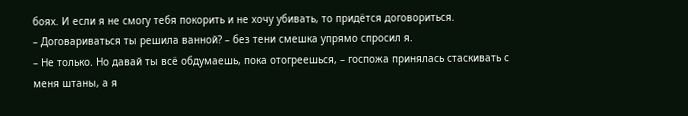боях. И если я не смогу тебя покорить и не хочу убивать, то придётся договориться.
– Договариваться ты решила ванной? – без тени смешка упрямо спросил я.
– Не только. Но давай ты всё обдумаешь, пока отогреешься, – госпожа принялась стаскивать с меня штаны, а я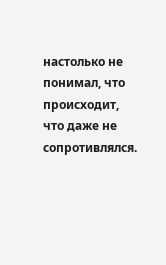настолько не понимал, что происходит, что даже не сопротивлялся.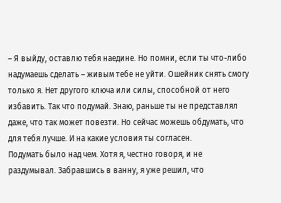– Я выйду, оставлю тебя наедине. Но помни, если ты что-либо надумаешь сделать – живым тебе не уйти. Ошейник снять смогу только я. Нет другого ключа или силы, способной от него избавить. Так что подумай. Знаю, раньше ты не представлял даже, что так может повезти. Но сейчас можешь обдумать, что для тебя лучше. И на какие условия ты согласен.
Подумать было над чем. Хотя я, честно говоря, и не раздумывал. Забравшись в ванну, я уже решил, что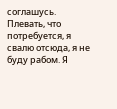соглашусь. Плевать, что потребуется, я свалю отсюда, я не буду рабом. Я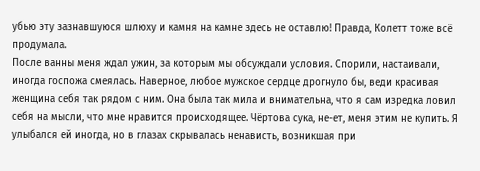убью эту зазнавшуюся шлюху и камня на камне здесь не оставлю! Правда, Колетт тоже всё продумала.
После ванны меня ждал ужин, за которым мы обсуждали условия. Спорили, настаивали, иногда госпожа смеялась. Наверное, любое мужское сердце дрогнуло бы, веди красивая женщина себя так рядом с ним. Она была так мила и внимательна, что я сам изредка ловил себя на мысли, что мне нравится происходящее. Чёртова сука, не-ет, меня этим не купить. Я улыбался ей иногда, но в глазах скрывалась ненависть, возникшая при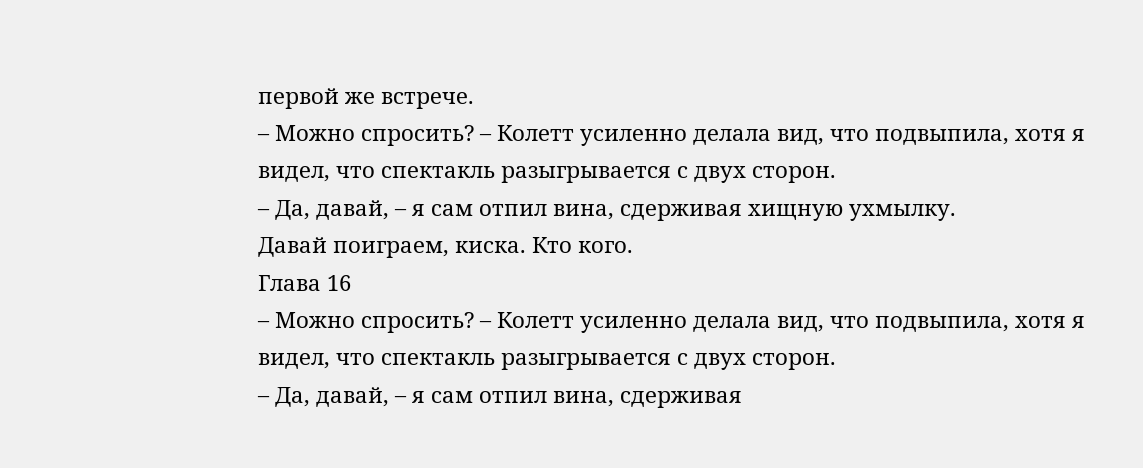первой же встрече.
– Можно спросить? – Колетт усиленно делала вид, что подвыпила, хотя я видел, что спектакль разыгрывается с двух сторон.
– Да, давай, – я сам отпил вина, сдерживая хищную ухмылку.
Давай поиграем, киска. Кто кого.
Глава 16
– Можно спросить? – Колетт усиленно делала вид, что подвыпила, хотя я видел, что спектакль разыгрывается с двух сторон.
– Да, давай, – я сам отпил вина, сдерживая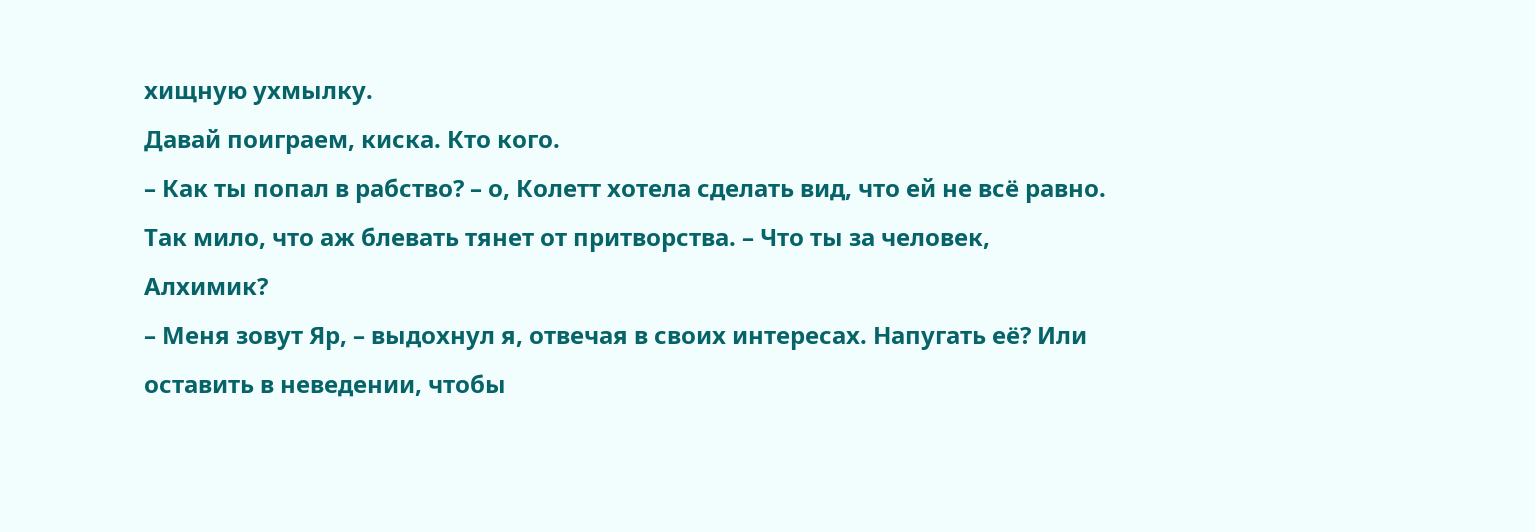хищную ухмылку.
Давай поиграем, киска. Кто кого.
– Как ты попал в рабство? – о, Колетт хотела сделать вид, что ей не всё равно. Так мило, что аж блевать тянет от притворства. – Что ты за человек, Алхимик?
– Меня зовут Яр, – выдохнул я, отвечая в своих интересах. Напугать её? Или оставить в неведении, чтобы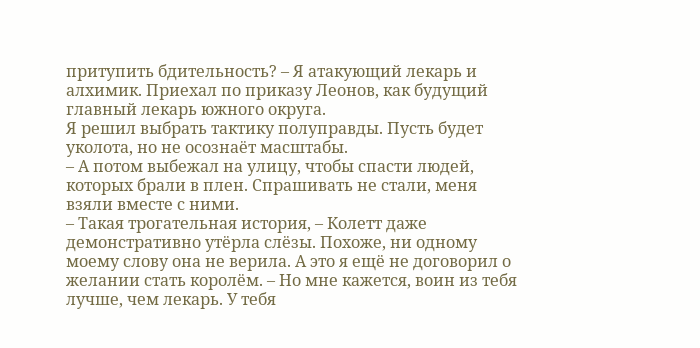притупить бдительность? – Я атакующий лекарь и алхимик. Приехал по приказу Леонов, как будущий главный лекарь южного округа.
Я решил выбрать тактику полуправды. Пусть будет уколота, но не осознаёт масштабы.
– А потом выбежал на улицу, чтобы спасти людей, которых брали в плен. Спрашивать не стали, меня взяли вместе с ними.
– Такая трогательная история, – Колетт даже демонстративно утёрла слёзы. Похоже, ни одному моему слову она не верила. А это я ещё не договорил о желании стать королём. – Но мне кажется, воин из тебя лучше, чем лекарь. У тебя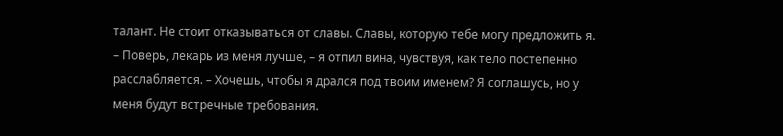талант. Не стоит отказываться от славы. Славы, которую тебе могу предложить я.
– Поверь, лекарь из меня лучше, – я отпил вина, чувствуя, как тело постепенно расслабляется. – Хочешь, чтобы я дрался под твоим именем? Я соглашусь, но у меня будут встречные требования.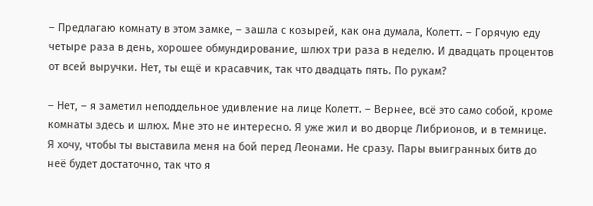– Предлагаю комнату в этом замке, – зашла с козырей, как она думала, Колетт. – Горячую еду четыре раза в день, хорошее обмундирование, шлюх три раза в неделю. И двадцать процентов от всей выручки. Нет, ты ещё и красавчик, так что двадцать пять. По рукам?

– Нет, – я заметил неподдельное удивление на лице Колетт. – Вернее, всё это само собой, кроме комнаты здесь и шлюх. Мне это не интересно. Я уже жил и во дворце Либрионов, и в темнице. Я хочу, чтобы ты выставила меня на бой перед Леонами. Не сразу. Пары выигранных битв до неё будет достаточно, так что я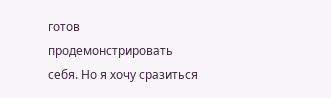готов продемонстрировать себя. Но я хочу сразиться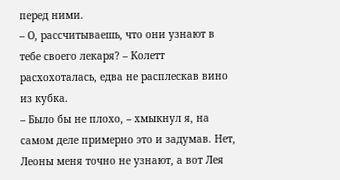перед ними.
– О, рассчитываешь, что они узнают в тебе своего лекаря? – Колетт расхохоталась, едва не расплескав вино из кубка.
– Было бы не плохо, – хмыкнул я, на самом деле примерно это и задумав. Нет, Леоны меня точно не узнают, а вот Лея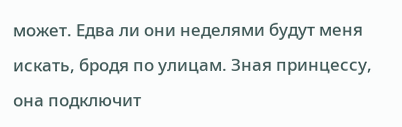может. Едва ли они неделями будут меня искать, бродя по улицам. Зная принцессу, она подключит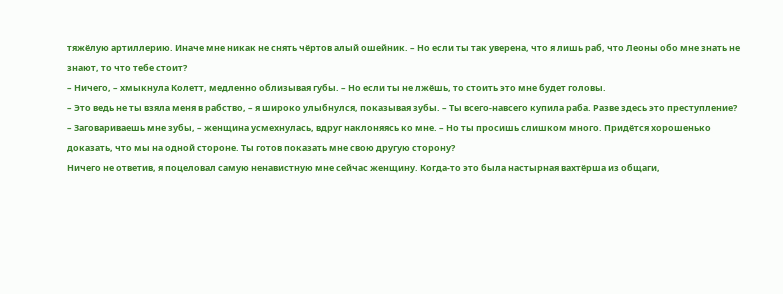тяжёлую артиллерию. Иначе мне никак не снять чёртов алый ошейник. – Но если ты так уверена, что я лишь раб, что Леоны обо мне знать не знают, то что тебе стоит?
– Ничего, – хмыкнула Колетт, медленно облизывая губы. – Но если ты не лжёшь, то стоить это мне будет головы.
– Это ведь не ты взяла меня в рабство, – я широко улыбнулся, показывая зубы. – Ты всего-навсего купила раба. Разве здесь это преступление?
– Заговариваешь мне зубы, – женщина усмехнулась, вдруг наклоняясь ко мне. – Но ты просишь слишком много. Придётся хорошенько доказать, что мы на одной стороне. Ты готов показать мне свою другую сторону?
Ничего не ответив, я поцеловал самую ненавистную мне сейчас женщину. Когда-то это была настырная вахтёрша из общаги,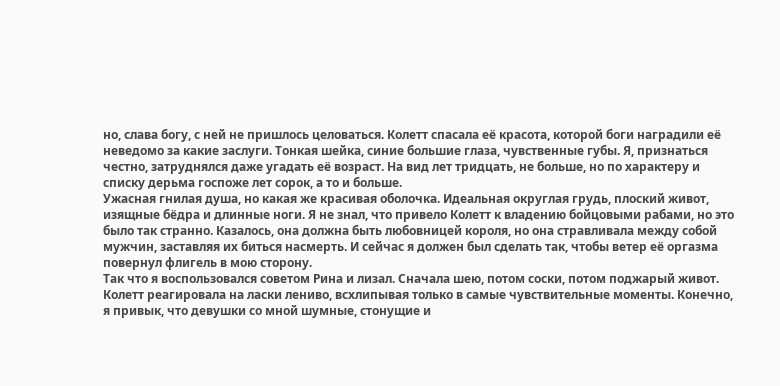но, слава богу, с ней не пришлось целоваться. Колетт спасала её красота, которой боги наградили её неведомо за какие заслуги. Тонкая шейка, синие большие глаза, чувственные губы. Я, признаться честно, затруднялся даже угадать её возраст. На вид лет тридцать, не больше, но по характеру и списку дерьма госпоже лет сорок, а то и больше.
Ужасная гнилая душа, но какая же красивая оболочка. Идеальная округлая грудь, плоский живот, изящные бёдра и длинные ноги. Я не знал, что привело Колетт к владению бойцовыми рабами, но это было так странно. Казалось, она должна быть любовницей короля, но она стравливала между собой мужчин, заставляя их биться насмерть. И сейчас я должен был сделать так, чтобы ветер её оргазма повернул флигель в мою сторону.
Так что я воспользовался советом Рина и лизал. Сначала шею, потом соски, потом поджарый живот. Колетт реагировала на ласки лениво, всхлипывая только в самые чувствительные моменты. Конечно, я привык, что девушки со мной шумные, стонущие и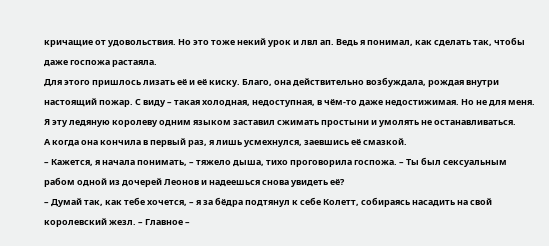кричащие от удовольствия. Но это тоже некий урок и лвл ап. Ведь я понимал, как сделать так, чтобы даже госпожа растаяла.
Для этого пришлось лизать её и её киску. Благо, она действительно возбуждала, рождая внутри настоящий пожар. С виду – такая холодная, недоступная, в чём-то даже недостижимая. Но не для меня. Я эту ледяную королеву одним языком заставил сжимать простыни и умолять не останавливаться.
А когда она кончила в первый раз, я лишь усмехнулся, заевшись её смазкой.
– Кажется, я начала понимать, – тяжело дыша, тихо проговорила госпожа. – Ты был сексуальным рабом одной из дочерей Леонов и надеешься снова увидеть её?
– Думай так, как тебе хочется, – я за бёдра подтянул к себе Колетт, собираясь насадить на свой королевский жезл. – Главное –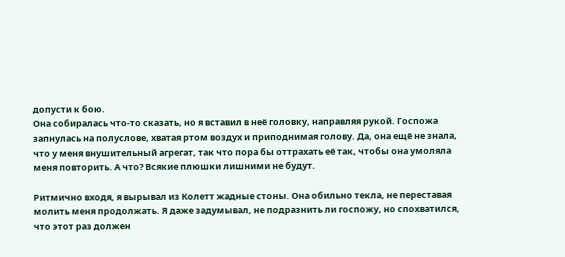допусти к бою.
Она собиралась что-то сказать, но я вставил в неё головку, направляя рукой. Госпожа запнулась на полуслове, хватая ртом воздух и приподнимая голову. Да, она ещё не знала, что у меня внушительный агрегат, так что пора бы оттрахать её так, чтобы она умоляла меня повторить. А что? Всякие плюшки лишними не будут.

Ритмично входя, я вырывал из Колетт жадные стоны. Она обильно текла, не переставая молить меня продолжать. Я даже задумывал, не подразнить ли госпожу, но спохватился, что этот раз должен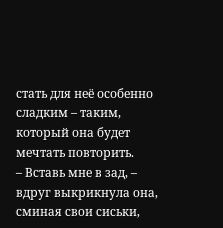стать для неё особенно сладким – таким, который она будет мечтать повторить.
– Вставь мне в зад, – вдруг выкрикнула она, сминая свои сиськи,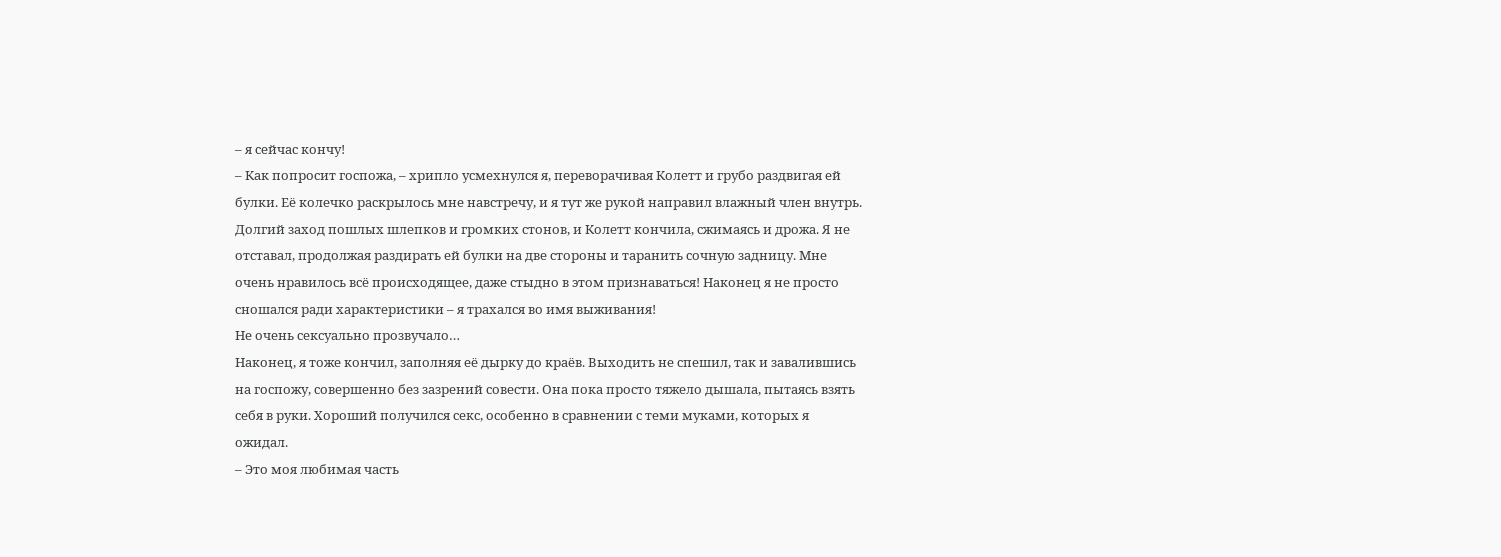– я сейчас кончу!
– Как попросит госпожа, – хрипло усмехнулся я, переворачивая Колетт и грубо раздвигая ей булки. Её колечко раскрылось мне навстречу, и я тут же рукой направил влажный член внутрь.
Долгий заход пошлых шлепков и громких стонов, и Колетт кончила, сжимаясь и дрожа. Я не отставал, продолжая раздирать ей булки на две стороны и таранить сочную задницу. Мне очень нравилось всё происходящее, даже стыдно в этом признаваться! Наконец я не просто сношался ради характеристики – я трахался во имя выживания!
Не очень сексуально прозвучало…
Наконец, я тоже кончил, заполняя её дырку до краёв. Выходить не спешил, так и завалившись на госпожу, совершенно без зазрений совести. Она пока просто тяжело дышала, пытаясь взять себя в руки. Хороший получился секс, особенно в сравнении с теми муками, которых я ожидал.
– Это моя любимая часть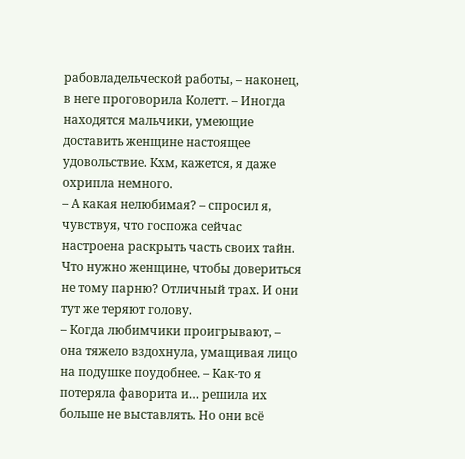рабовладельческой работы, – наконец, в неге проговорила Колетт. – Иногда находятся мальчики, умеющие доставить женщине настоящее удовольствие. Кхм, кажется, я даже охрипла немного.
– А какая нелюбимая? – спросил я, чувствуя, что госпожа сейчас настроена раскрыть часть своих тайн. Что нужно женщине, чтобы довериться не тому парню? Отличный трах. И они тут же теряют голову.
– Когда любимчики проигрывают, – она тяжело вздохнула, умащивая лицо на подушке поудобнее. – Как-то я потеряла фаворита и… решила их больше не выставлять. Но они всё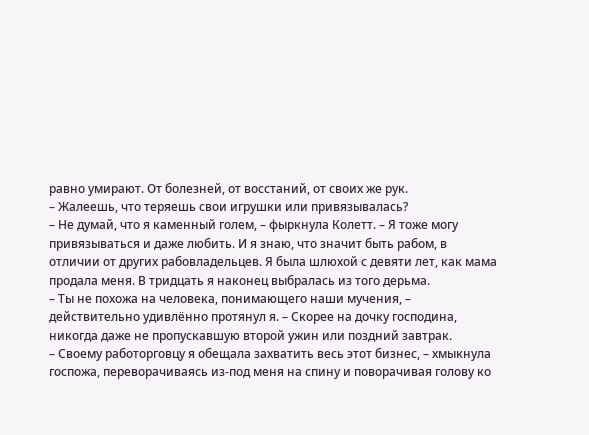равно умирают. От болезней, от восстаний, от своих же рук.
– Жалеешь, что теряешь свои игрушки или привязывалась?
– Не думай, что я каменный голем, – фыркнула Колетт. – Я тоже могу привязываться и даже любить. И я знаю, что значит быть рабом, в отличии от других рабовладельцев. Я была шлюхой с девяти лет, как мама продала меня. В тридцать я наконец выбралась из того дерьма.
– Ты не похожа на человека, понимающего наши мучения, – действительно удивлённо протянул я. – Скорее на дочку господина, никогда даже не пропускавшую второй ужин или поздний завтрак.
– Своему работорговцу я обещала захватить весь этот бизнес, – хмыкнула госпожа, переворачиваясь из-под меня на спину и поворачивая голову ко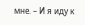мне. – И я иду к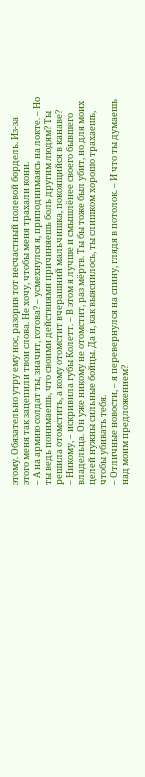этому. Обязательно утру ему нос, разорив тот несчастный полевой бордель. Из-за этого меня так зацепили твои слова. Не хочу, чтобы меня трахали кони.
– А на армию солдат ты, значит, готова? – усмехнулся я, приподнимаясь на локте. – Но ты ведь понимаешь, что своими действиями причиняешь боль другим людям? Ты решила отомстить, а кому отомстит вчерашний мальчишка, покоящийся в канаве?
– Никому, – искривила губы Колетт. – В этом я лучше и смышлёнее своего бывшего владельца. Он уже никому не отомстит, раз мёртв. Ты бы тоже был убит, но для моих целей нужны сильные бойцы. Да и, как выяснилось, ты слишком хорошо трахаешь, чтобы убивать тебя.
– Отличные новости, – я перевернулся на спину, глядя в потолок. – И что ты думаешь над моим предложением?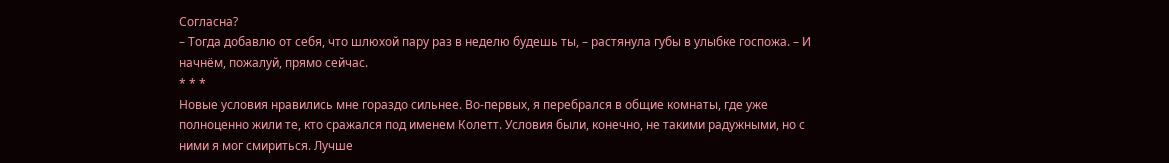Согласна?
– Тогда добавлю от себя, что шлюхой пару раз в неделю будешь ты, – растянула губы в улыбке госпожа. – И начнём, пожалуй, прямо сейчас.
* * *
Новые условия нравились мне гораздо сильнее. Во-первых, я перебрался в общие комнаты, где уже полноценно жили те, кто сражался под именем Колетт. Условия были, конечно, не такими радужными, но с ними я мог смириться. Лучше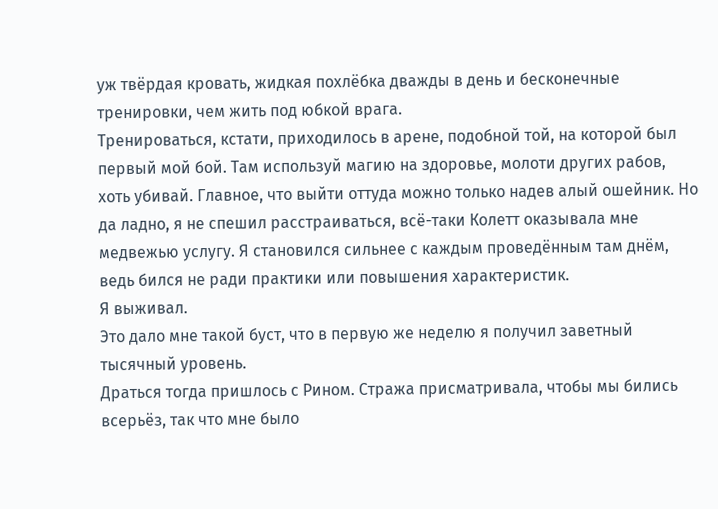уж твёрдая кровать, жидкая похлёбка дважды в день и бесконечные тренировки, чем жить под юбкой врага.
Тренироваться, кстати, приходилось в арене, подобной той, на которой был первый мой бой. Там используй магию на здоровье, молоти других рабов, хоть убивай. Главное, что выйти оттуда можно только надев алый ошейник. Но да ладно, я не спешил расстраиваться, всё-таки Колетт оказывала мне медвежью услугу. Я становился сильнее с каждым проведённым там днём, ведь бился не ради практики или повышения характеристик.
Я выживал.
Это дало мне такой буст, что в первую же неделю я получил заветный тысячный уровень.
Драться тогда пришлось с Рином. Стража присматривала, чтобы мы бились всерьёз, так что мне было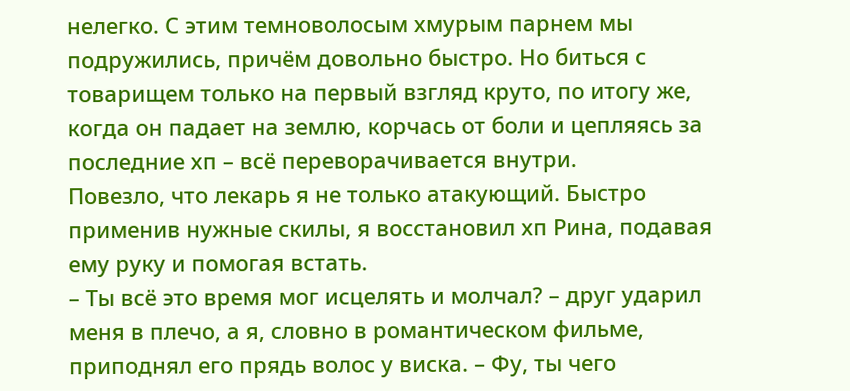нелегко. С этим темноволосым хмурым парнем мы подружились, причём довольно быстро. Но биться с товарищем только на первый взгляд круто, по итогу же, когда он падает на землю, корчась от боли и цепляясь за последние хп – всё переворачивается внутри.
Повезло, что лекарь я не только атакующий. Быстро применив нужные скилы, я восстановил хп Рина, подавая ему руку и помогая встать.
– Ты всё это время мог исцелять и молчал? – друг ударил меня в плечо, а я, словно в романтическом фильме, приподнял его прядь волос у виска. – Фу, ты чего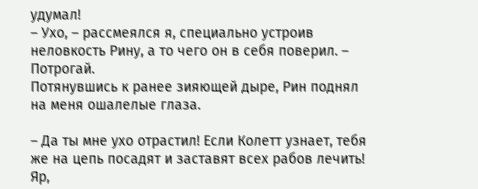удумал!
– Ухо, – рассмеялся я, специально устроив неловкость Рину, а то чего он в себя поверил. – Потрогай.
Потянувшись к ранее зияющей дыре, Рин поднял на меня ошалелые глаза.

– Да ты мне ухо отрастил! Если Колетт узнает, тебя же на цепь посадят и заставят всех рабов лечить! Яр,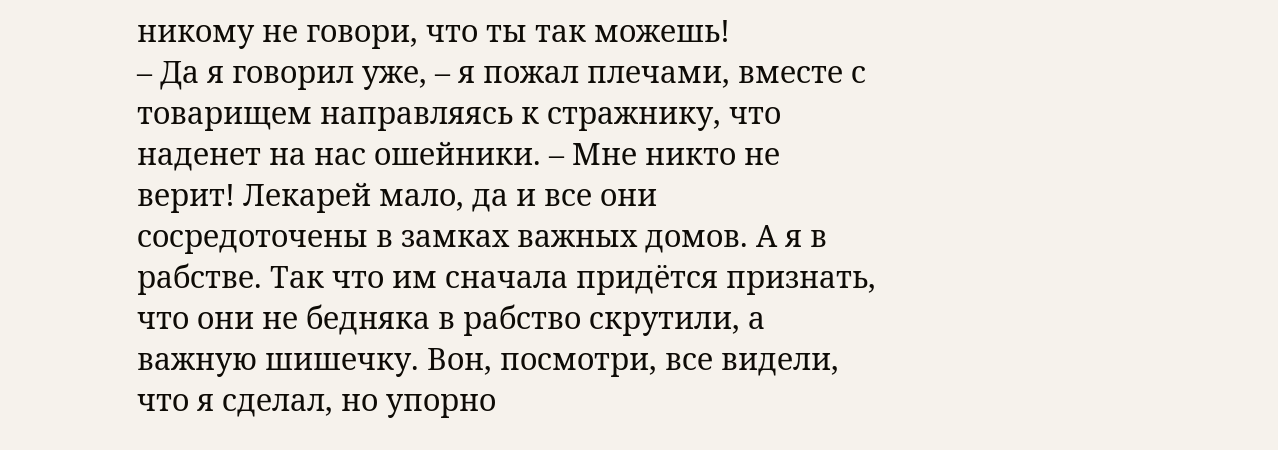никому не говори, что ты так можешь!
– Да я говорил уже, – я пожал плечами, вместе с товарищем направляясь к стражнику, что наденет на нас ошейники. – Мне никто не верит! Лекарей мало, да и все они сосредоточены в замках важных домов. А я в рабстве. Так что им сначала придётся признать, что они не бедняка в рабство скрутили, а важную шишечку. Вон, посмотри, все видели, что я сделал, но упорно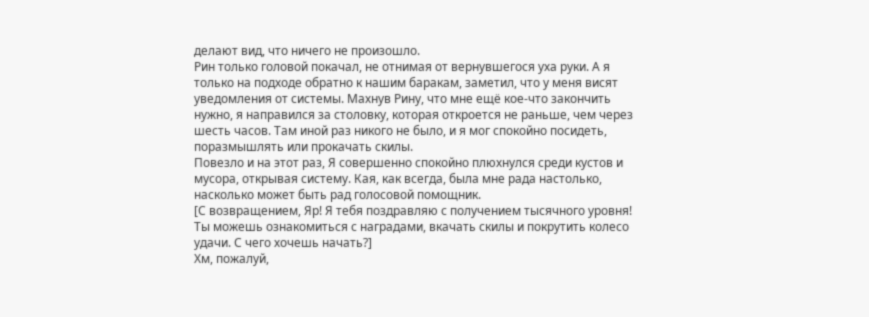делают вид, что ничего не произошло.
Рин только головой покачал, не отнимая от вернувшегося уха руки. А я только на подходе обратно к нашим баракам, заметил, что у меня висят уведомления от системы. Махнув Рину, что мне ещё кое-что закончить нужно, я направился за столовку, которая откроется не раньше, чем через шесть часов. Там иной раз никого не было, и я мог спокойно посидеть, поразмышлять или прокачать скилы.
Повезло и на этот раз, Я совершенно спокойно плюхнулся среди кустов и мусора, открывая систему. Кая, как всегда, была мне рада настолько, насколько может быть рад голосовой помощник.
[С возвращением, Яр! Я тебя поздравляю с получением тысячного уровня! Ты можешь ознакомиться с наградами, вкачать скилы и покрутить колесо удачи. С чего хочешь начать?]
Хм, пожалуй,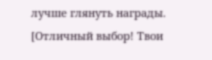лучше глянуть награды.
[Отличный выбор! Твои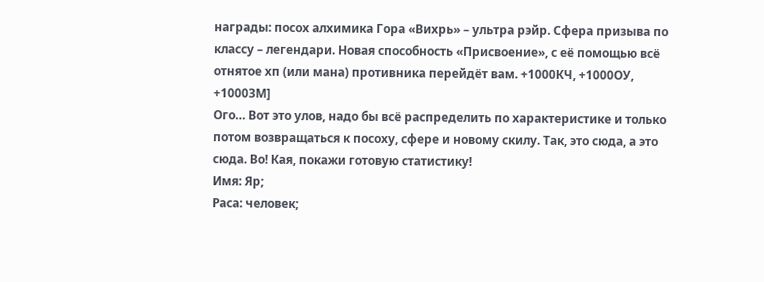награды: посох алхимика Гора «Вихрь» – ультра рэйр. Сфера призыва по классу – легендари. Новая способность «Присвоение», с её помощью всё отнятое хп (или мана) противника перейдёт вам. +1000КЧ, +1000ОУ, +1000ЗМ]
Ого… Вот это улов, надо бы всё распределить по характеристике и только потом возвращаться к посоху, сфере и новому скилу. Так, это сюда, а это сюда. Во! Кая, покажи готовую статистику!
Имя: Яр;
Раса: человек;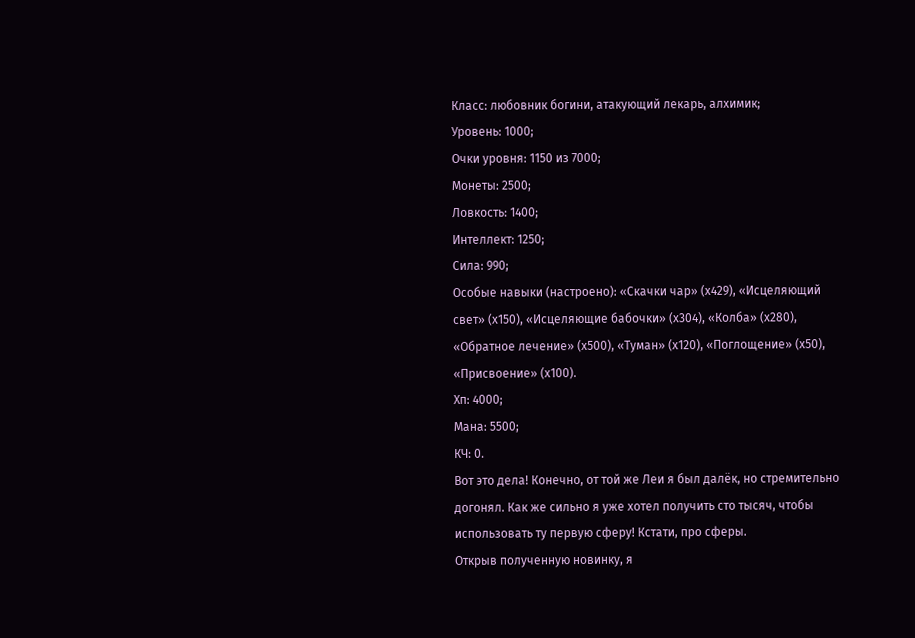Класс: любовник богини, атакующий лекарь, алхимик;
Уровень: 1000;
Очки уровня: 1150 из 7000;
Монеты: 2500;
Ловкость: 1400;
Интеллект: 1250;
Сила: 990;
Особые навыки (настроено): «Скачки чар» (х429), «Исцеляющий свет» (х150), «Исцеляющие бабочки» (х304), «Колба» (х280), «Обратное лечение» (х500), «Туман» (х120), «Поглощение» (х50), «Присвоение» (х100).
Хп: 4000;
Мана: 5500;
КЧ: 0.
Вот это дела! Конечно, от той же Леи я был далёк, но стремительно догонял. Как же сильно я уже хотел получить сто тысяч, чтобы использовать ту первую сферу! Кстати, про сферы.
Открыв полученную новинку, я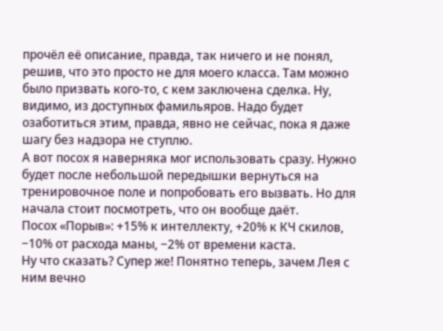прочёл её описание, правда, так ничего и не понял, решив, что это просто не для моего класса. Там можно было призвать кого-то, с кем заключена сделка. Ну, видимо, из доступных фамильяров. Надо будет озаботиться этим, правда, явно не сейчас, пока я даже шагу без надзора не ступлю.
А вот посох я наверняка мог использовать сразу. Нужно будет после небольшой передышки вернуться на тренировочное поле и попробовать его вызвать. Но для начала стоит посмотреть, что он вообще даёт.
Посох «Порыв»: +15% к интеллекту, +20% к КЧ скилов, −10% от расхода маны, −2% от времени каста.
Ну что сказать? Супер же! Понятно теперь, зачем Лея с ним вечно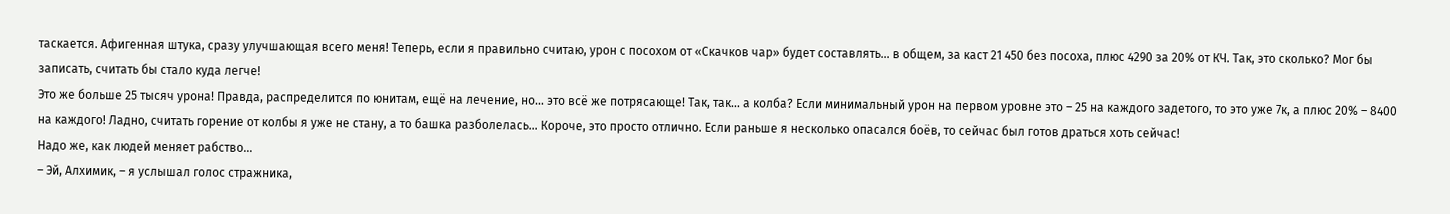таскается. Афигенная штука, сразу улучшающая всего меня! Теперь, если я правильно считаю, урон с посохом от «Скачков чар» будет составлять… в общем, за каст 21 450 без посоха, плюс 4290 за 20% от КЧ. Так, это сколько? Мог бы записать, считать бы стало куда легче!
Это же больше 25 тысяч урона! Правда, распределится по юнитам, ещё на лечение, но… это всё же потрясающе! Так, так… а колба? Если минимальный урон на первом уровне это – 25 на каждого задетого, то это уже 7к, а плюс 20% – 8400 на каждого! Ладно, считать горение от колбы я уже не стану, а то башка разболелась… Короче, это просто отлично. Если раньше я несколько опасался боёв, то сейчас был готов драться хоть сейчас!
Надо же, как людей меняет рабство…
– Эй, Алхимик, – я услышал голос стражника,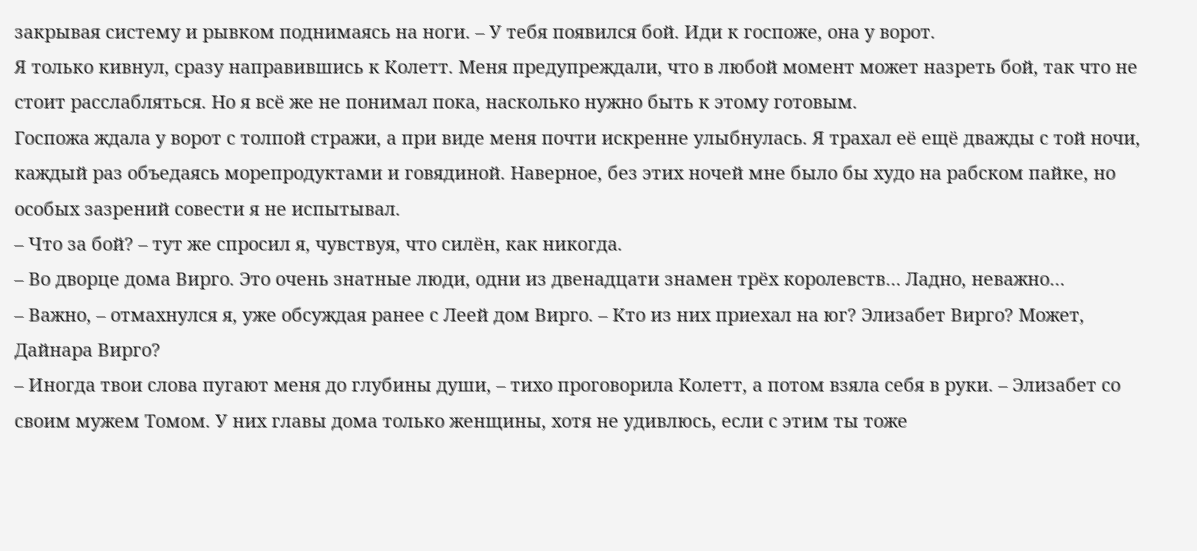закрывая систему и рывком поднимаясь на ноги. – У тебя появился бой. Иди к госпоже, она у ворот.
Я только кивнул, сразу направившись к Колетт. Меня предупреждали, что в любой момент может назреть бой, так что не стоит расслабляться. Но я всё же не понимал пока, насколько нужно быть к этому готовым.
Госпожа ждала у ворот с толпой стражи, а при виде меня почти искренне улыбнулась. Я трахал её ещё дважды с той ночи, каждый раз объедаясь морепродуктами и говядиной. Наверное, без этих ночей мне было бы худо на рабском пайке, но особых зазрений совести я не испытывал.
– Что за бой? – тут же спросил я, чувствуя, что силён, как никогда.
– Во дворце дома Вирго. Это очень знатные люди, одни из двенадцати знамен трёх королевств… Ладно, неважно…
– Важно, – отмахнулся я, уже обсуждая ранее с Леей дом Вирго. – Кто из них приехал на юг? Элизабет Вирго? Может, Дайнара Вирго?
– Иногда твои слова пугают меня до глубины души, – тихо проговорила Колетт, а потом взяла себя в руки. – Элизабет со своим мужем Томом. У них главы дома только женщины, хотя не удивлюсь, если с этим ты тоже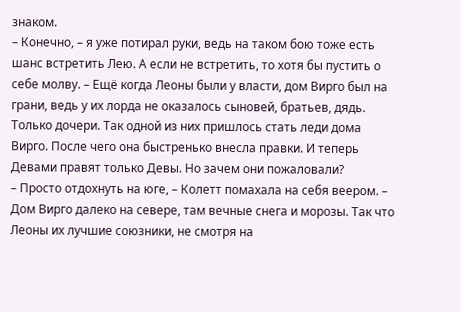знаком.
– Конечно, – я уже потирал руки, ведь на таком бою тоже есть шанс встретить Лею. А если не встретить, то хотя бы пустить о себе молву. – Ещё когда Леоны были у власти, дом Вирго был на грани, ведь у их лорда не оказалось сыновей, братьев, дядь. Только дочери. Так одной из них пришлось стать леди дома Вирго. После чего она быстренько внесла правки. И теперь Девами правят только Девы. Но зачем они пожаловали?
– Просто отдохнуть на юге, – Колетт помахала на себя веером. – Дом Вирго далеко на севере, там вечные снега и морозы. Так что Леоны их лучшие союзники, не смотря на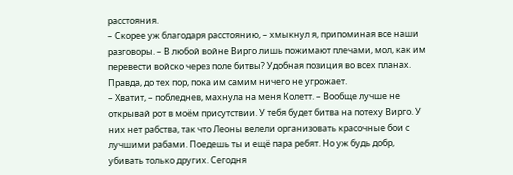расстояния.
– Скорее уж благодаря расстоянию, – хмыкнул я, припоминая все наши разговоры. – В любой войне Вирго лишь пожимают плечами, мол, как им перевести войско через поле битвы? Удобная позиция во всех планах. Правда, до тех пор, пока им самим ничего не угрожает.
– Хватит, – побледнев, махнула на меня Колетт. – Вообще лучше не открывай рот в моём присутствии. У тебя будет битва на потеху Вирго. У них нет рабства, так что Леоны велели организовать красочные бои с лучшими рабами. Поедешь ты и ещё пара ребят. Но уж будь добр, убивать только других. Сегодня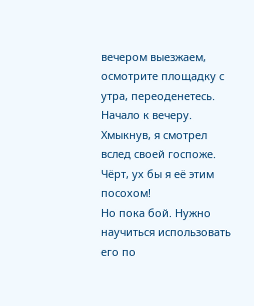вечером выезжаем, осмотрите площадку с утра, переоденетесь. Начало к вечеру.
Хмыкнув, я смотрел вслед своей госпоже. Чёрт, ух бы я её этим посохом!
Но пока бой. Нужно научиться использовать его по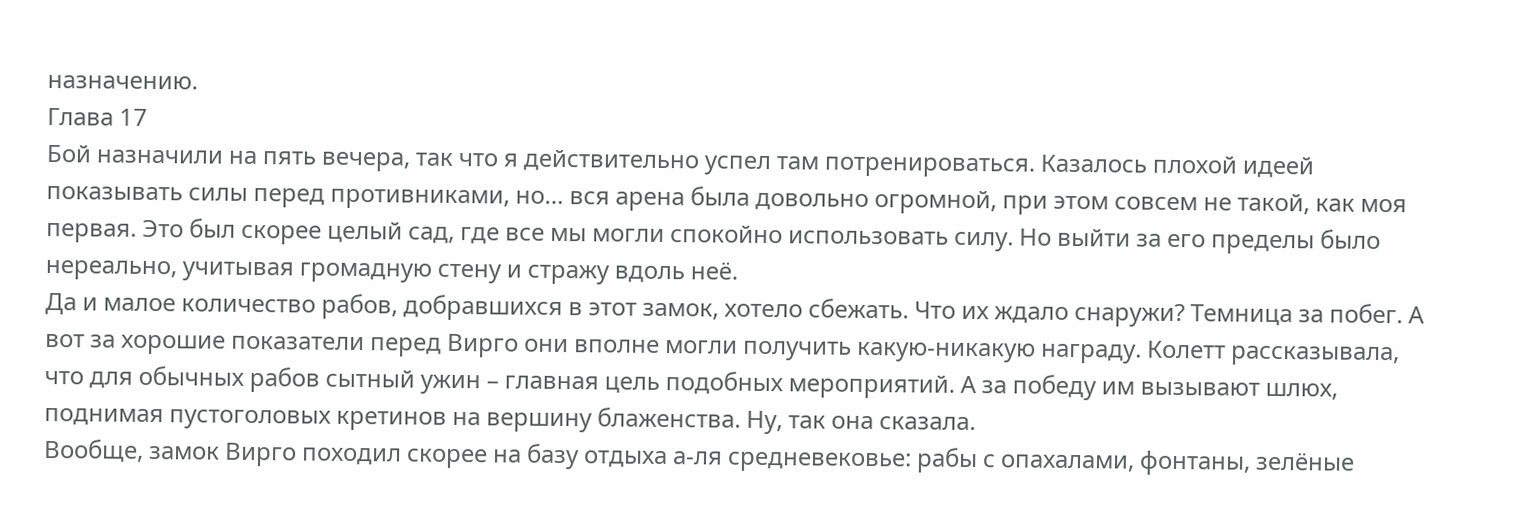назначению.
Глава 17
Бой назначили на пять вечера, так что я действительно успел там потренироваться. Казалось плохой идеей показывать силы перед противниками, но… вся арена была довольно огромной, при этом совсем не такой, как моя первая. Это был скорее целый сад, где все мы могли спокойно использовать силу. Но выйти за его пределы было нереально, учитывая громадную стену и стражу вдоль неё.
Да и малое количество рабов, добравшихся в этот замок, хотело сбежать. Что их ждало снаружи? Темница за побег. А вот за хорошие показатели перед Вирго они вполне могли получить какую-никакую награду. Колетт рассказывала, что для обычных рабов сытный ужин – главная цель подобных мероприятий. А за победу им вызывают шлюх, поднимая пустоголовых кретинов на вершину блаженства. Ну, так она сказала.
Вообще, замок Вирго походил скорее на базу отдыха а-ля средневековье: рабы с опахалами, фонтаны, зелёные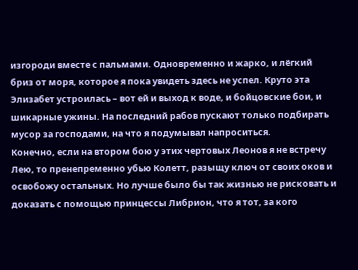изгороди вместе с пальмами. Одновременно и жарко, и лёгкий бриз от моря, которое я пока увидеть здесь не успел. Круто эта Элизабет устроилась – вот ей и выход к воде, и бойцовские бои, и шикарные ужины. На последний рабов пускают только подбирать мусор за господами, на что я подумывал напроситься.
Конечно, если на втором бою у этих чертовых Леонов я не встречу Лею, то пренепременно убью Колетт, разыщу ключ от своих оков и освобожу остальных. Но лучше было бы так жизнью не рисковать и доказать с помощью принцессы Либрион, что я тот, за кого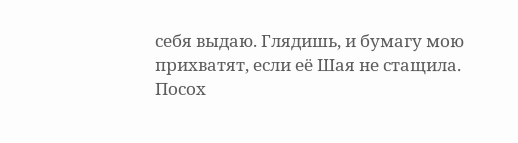себя выдаю. Глядишь, и бумагу мою прихватят, если её Шая не стащила.
Посох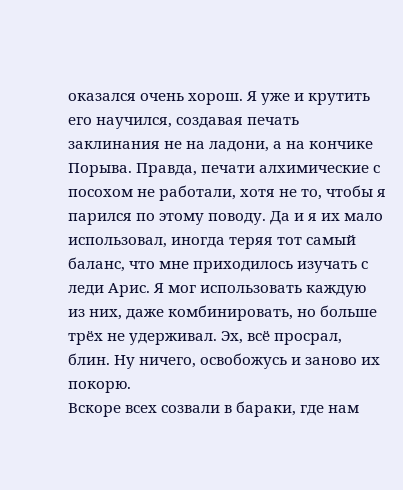оказался очень хорош. Я уже и крутить его научился, создавая печать заклинания не на ладони, а на кончике Порыва. Правда, печати алхимические с посохом не работали, хотя не то, чтобы я парился по этому поводу. Да и я их мало использовал, иногда теряя тот самый баланс, что мне приходилось изучать с леди Арис. Я мог использовать каждую из них, даже комбинировать, но больше трёх не удерживал. Эх, всё просрал, блин. Ну ничего, освобожусь и заново их покорю.
Вскоре всех созвали в бараки, где нам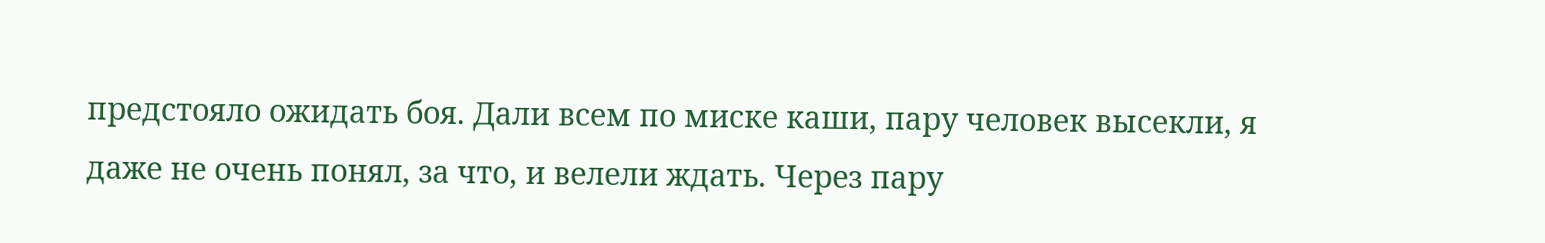предстояло ожидать боя. Дали всем по миске каши, пару человек высекли, я даже не очень понял, за что, и велели ждать. Через пару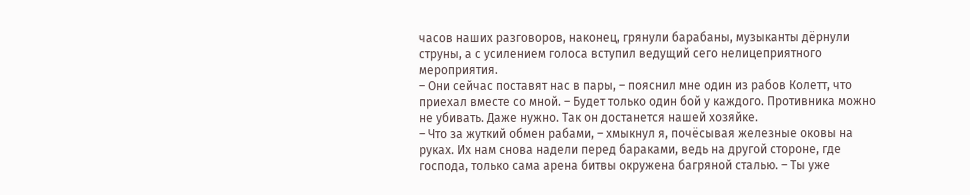часов наших разговоров, наконец, грянули барабаны, музыканты дёрнули струны, а с усилением голоса вступил ведущий сего нелицеприятного мероприятия.
– Они сейчас поставят нас в пары, – пояснил мне один из рабов Колетт, что приехал вместе со мной. – Будет только один бой у каждого. Противника можно не убивать. Даже нужно. Так он достанется нашей хозяйке.
– Что за жуткий обмен рабами, – хмыкнул я, почёсывая железные оковы на руках. Их нам снова надели перед бараками, ведь на другой стороне, где господа, только сама арена битвы окружена багряной сталью. – Ты уже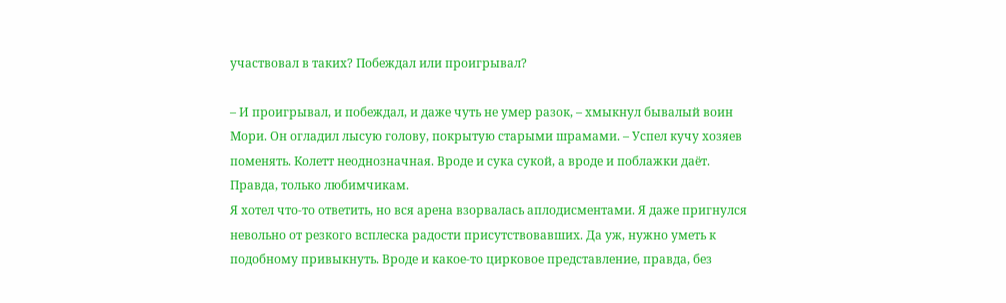участвовал в таких? Побеждал или проигрывал?

– И проигрывал, и побеждал, и даже чуть не умер разок, – хмыкнул бывалый воин Мори. Он огладил лысую голову, покрытую старыми шрамами. – Успел кучу хозяев поменять. Колетт неоднозначная. Вроде и сука сукой, а вроде и поблажки даёт. Правда, только любимчикам.
Я хотел что-то ответить, но вся арена взорвалась аплодисментами. Я даже пригнулся невольно от резкого всплеска радости присутствовавших. Да уж, нужно уметь к подобному привыкнуть. Вроде и какое-то цирковое представление, правда, без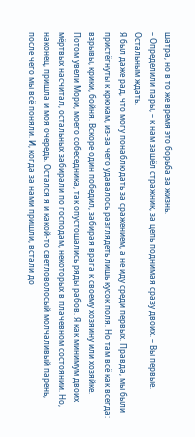шатра, но в то же время это борьба за жизнь.
– Определили пары, – к нам зашёл стражник, за цепь поднимая сразу двоих. – Вы первые. Остальным ждать.
Я был даже рад, что могу понаблюдать за сражением, а не иду среди первых. Правда, мы были пристёгнуты к крюкам, из-за чего удавалось разглядеть лишь кусок поля. Но там всё как всегда: взрывы, крики, бойня. Вскоре один победил, забирая врага к своему хозяину или хозяйке.
Потом увели Мори, моего собеседника, так опустошались ряды рабов. Я как минимум двоих мёртвых насчитал, остальных забирали по господам, некоторых в плачевном состоянии. Но, наконец, пришла и моя очередь. Остался я и какой-то светловолосый молчаливый парень, после чего мы всё поняли. И, когда за нами пришли, встали до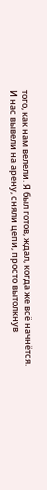того, как нам велели. Я был готов, ждал, когда же всё начнётся.
И нас вывели на арену, сняли цепи, просто вытолкнув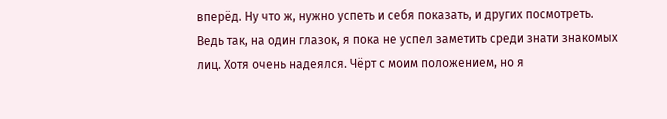вперёд. Ну что ж, нужно успеть и себя показать, и других посмотреть. Ведь так, на один глазок, я пока не успел заметить среди знати знакомых лиц. Хотя очень надеялся. Чёрт с моим положением, но я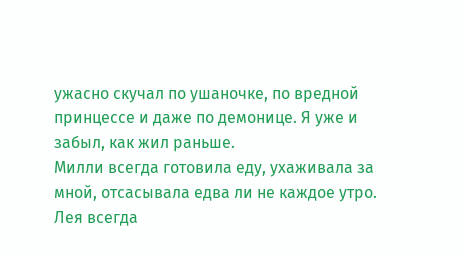ужасно скучал по ушаночке, по вредной принцессе и даже по демонице. Я уже и забыл, как жил раньше.
Милли всегда готовила еду, ухаживала за мной, отсасывала едва ли не каждое утро. Лея всегда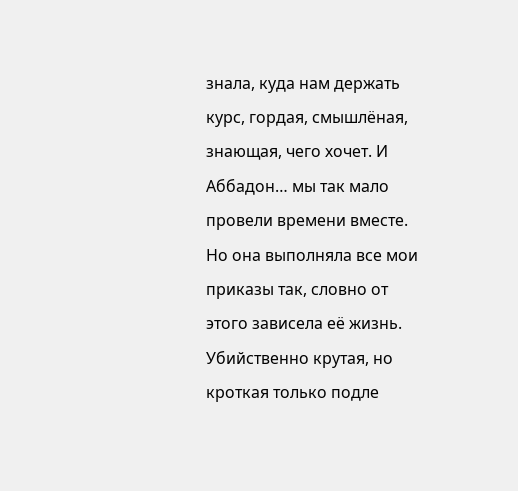знала, куда нам держать курс, гордая, смышлёная, знающая, чего хочет. И Аббадон… мы так мало провели времени вместе. Но она выполняла все мои приказы так, словно от этого зависела её жизнь. Убийственно крутая, но кроткая только подле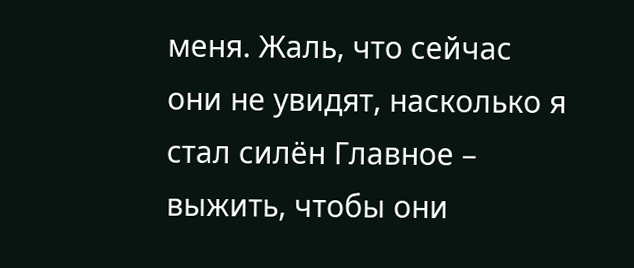меня. Жаль, что сейчас они не увидят, насколько я стал силён Главное – выжить, чтобы они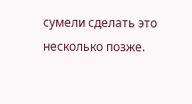сумели сделать это несколько позже.